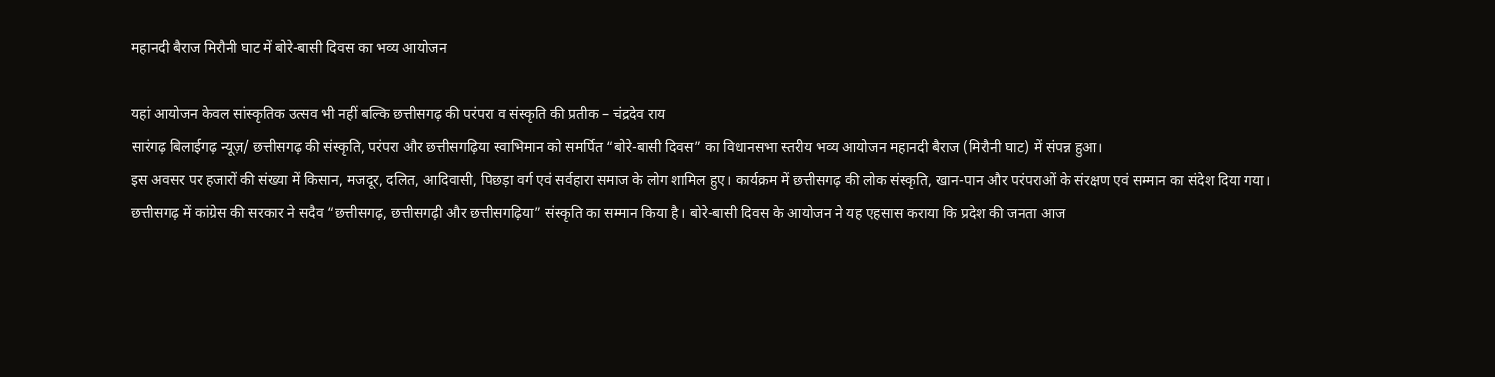महानदी बैराज मिरौनी घाट में बोरे-बासी दिवस का भव्य आयोजन

यहां आयोजन केवल सांस्कृतिक उत्सव भी नहीं बल्कि छत्तीसगढ़ की परंपरा व संस्कृति की प्रतीक – चंद्रदेव राय
सारंगढ़ बिलाईगढ़ न्यूज़/ छत्तीसगढ़ की संस्कृति, परंपरा और छत्तीसगढ़िया स्वाभिमान को समर्पित “बोरे-बासी दिवस” का विधानसभा स्तरीय भव्य आयोजन महानदी बैराज (मिरौनी घाट) में संपन्न हुआ।
इस अवसर पर हजारों की संख्या में किसान, मजदूर, दलित, आदिवासी, पिछड़ा वर्ग एवं सर्वहारा समाज के लोग शामिल हुए। कार्यक्रम में छत्तीसगढ़ की लोक संस्कृति, खान-पान और परंपराओं के संरक्षण एवं सम्मान का संदेश दिया गया।
छत्तीसगढ़ में कांग्रेस की सरकार ने सदैव “छत्तीसगढ़, छत्तीसगढ़ी और छत्तीसगढ़िया” संस्कृति का सम्मान किया है। बोरे-बासी दिवस के आयोजन ने यह एहसास कराया कि प्रदेश की जनता आज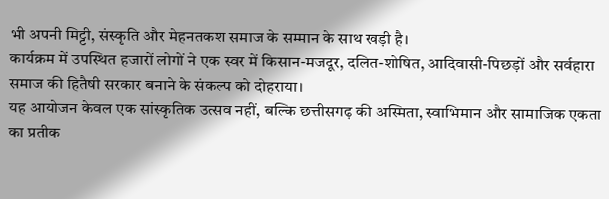भी अपनी मिट्टी, संस्कृति और मेहनतकश समाज के सम्मान के साथ खड़ी है।
कार्यक्रम में उपस्थित हजारों लोगों ने एक स्वर में किसान-मजदूर, दलित-शोषित, आदिवासी-पिछड़ों और सर्वहारा समाज की हितैषी सरकार बनाने के संकल्प को दोहराया।
यह आयोजन केवल एक सांस्कृतिक उत्सव नहीं, बल्कि छत्तीसगढ़ की अस्मिता, स्वाभिमान और सामाजिक एकता का प्रतीक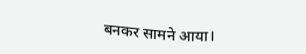बनकर सामने आया।